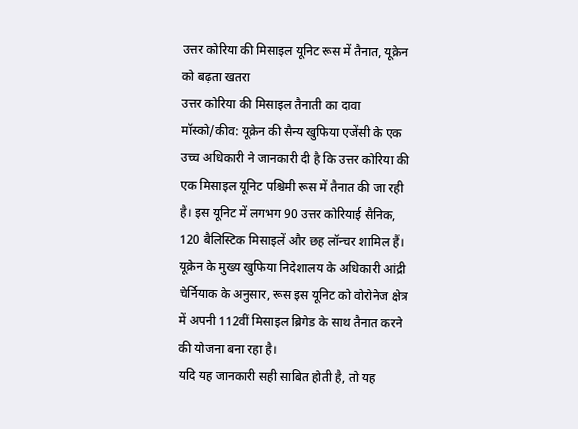उत्तर कोरिया की मिसाइल यूनिट रूस में तैनात, यूक्रेन को बढ़ता खतरा
उत्तर कोरिया की मिसाइल तैनाती का दावा
मॉस्को/कीव: यूक्रेन की सैन्य खुफिया एजेंसी के एक उच्च अधिकारी ने जानकारी दी है कि उत्तर कोरिया की एक मिसाइल यूनिट पश्चिमी रूस में तैनात की जा रही है। इस यूनिट में लगभग 90 उत्तर कोरियाई सैनिक, 120 बैलिस्टिक मिसाइलें और छह लॉन्चर शामिल हैं। यूक्रेन के मुख्य खुफिया निदेशालय के अधिकारी आंद्री चेर्नियाक के अनुसार, रूस इस यूनिट को वोरोनेज क्षेत्र में अपनी 112वीं मिसाइल ब्रिगेड के साथ तैनात करने की योजना बना रहा है।
यदि यह जानकारी सही साबित होती है, तो यह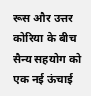रूस और उत्तर कोरिया के बीच सैन्य सहयोग को एक नई ऊंचाई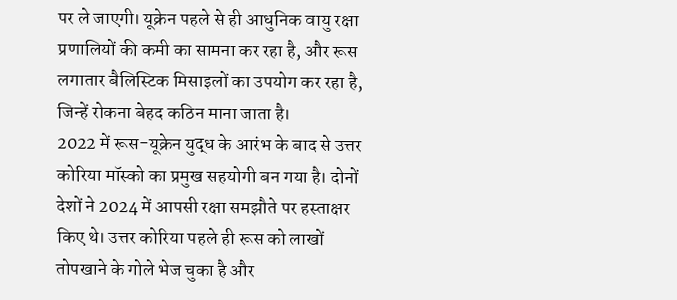पर ले जाएगी। यूक्रेन पहले से ही आधुनिक वायु रक्षा प्रणालियों की कमी का सामना कर रहा है, और रूस लगातार बैलिस्टिक मिसाइलों का उपयोग कर रहा है, जिन्हें रोकना बेहद कठिन माना जाता है।
2022 में रूस-यूक्रेन युद्ध के आरंभ के बाद से उत्तर कोरिया मॉस्को का प्रमुख सहयोगी बन गया है। दोनों देशों ने 2024 में आपसी रक्षा समझौते पर हस्ताक्षर किए थे। उत्तर कोरिया पहले ही रूस को लाखों तोपखाने के गोले भेज चुका है और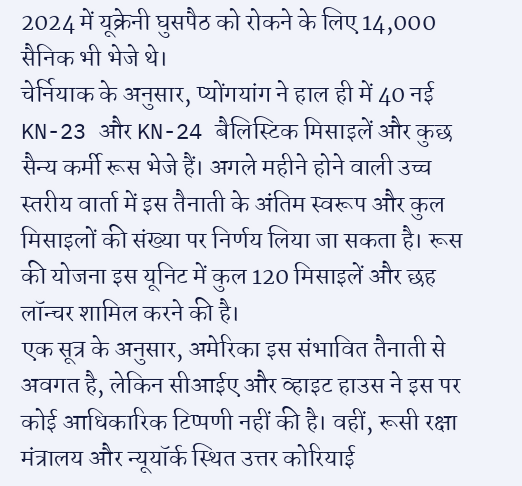2024 में यूक्रेनी घुसपैठ को रोकने के लिए 14,000 सैनिक भी भेजे थे।
चेर्नियाक के अनुसार, प्योंगयांग ने हाल ही में 40 नई KN-23 और KN-24 बैलिस्टिक मिसाइलें और कुछ सैन्य कर्मी रूस भेजे हैं। अगले महीने होने वाली उच्च स्तरीय वार्ता में इस तैनाती के अंतिम स्वरूप और कुल मिसाइलों की संख्या पर निर्णय लिया जा सकता है। रूस की योजना इस यूनिट में कुल 120 मिसाइलें और छह लॉन्चर शामिल करने की है।
एक सूत्र के अनुसार, अमेरिका इस संभावित तैनाती से अवगत है, लेकिन सीआईए और व्हाइट हाउस ने इस पर कोई आधिकारिक टिप्पणी नहीं की है। वहीं, रूसी रक्षा मंत्रालय और न्यूयॉर्क स्थित उत्तर कोरियाई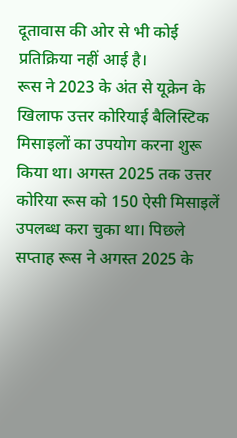दूतावास की ओर से भी कोई प्रतिक्रिया नहीं आई है।
रूस ने 2023 के अंत से यूक्रेन के खिलाफ उत्तर कोरियाई बैलिस्टिक मिसाइलों का उपयोग करना शुरू किया था। अगस्त 2025 तक उत्तर कोरिया रूस को 150 ऐसी मिसाइलें उपलब्ध करा चुका था। पिछले सप्ताह रूस ने अगस्त 2025 के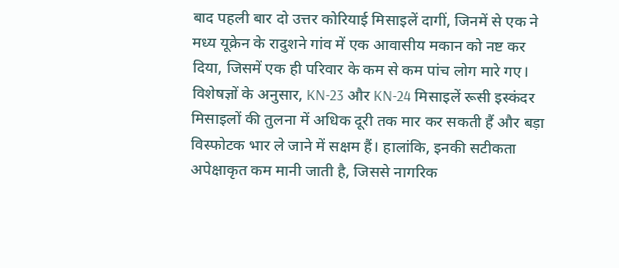बाद पहली बार दो उत्तर कोरियाई मिसाइलें दागीं, जिनमें से एक ने मध्य यूक्रेन के रादुशने गांव में एक आवासीय मकान को नष्ट कर दिया, जिसमें एक ही परिवार के कम से कम पांच लोग मारे गए।
विशेषज्ञों के अनुसार, KN-23 और KN-24 मिसाइलें रूसी इस्कंदर मिसाइलों की तुलना में अधिक दूरी तक मार कर सकती हैं और बड़ा विस्फोटक भार ले जाने में सक्षम हैं। हालांकि, इनकी सटीकता अपेक्षाकृत कम मानी जाती है, जिससे नागरिक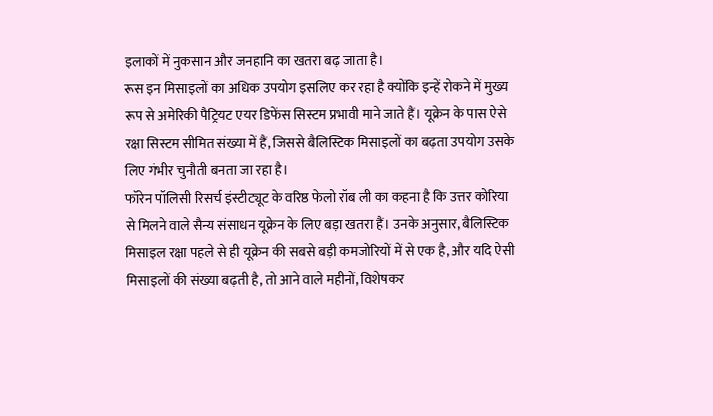इलाकों में नुकसान और जनहानि का खतरा बढ़ जाता है।
रूस इन मिसाइलों का अधिक उपयोग इसलिए कर रहा है क्योंकि इन्हें रोकने में मुख्य रूप से अमेरिकी पैट्रियट एयर डिफेंस सिस्टम प्रभावी माने जाते हैं। यूक्रेन के पास ऐसे रक्षा सिस्टम सीमित संख्या में हैं, जिससे बैलिस्टिक मिसाइलों का बढ़ता उपयोग उसके लिए गंभीर चुनौती बनता जा रहा है।
फॉरेन पॉलिसी रिसर्च इंस्टीट्यूट के वरिष्ठ फेलो रॉब ली का कहना है कि उत्तर कोरिया से मिलने वाले सैन्य संसाधन यूक्रेन के लिए बड़ा खतरा हैं। उनके अनुसार, बैलिस्टिक मिसाइल रक्षा पहले से ही यूक्रेन की सबसे बड़ी कमजोरियों में से एक है, और यदि ऐसी मिसाइलों की संख्या बढ़ती है, तो आने वाले महीनों, विशेषकर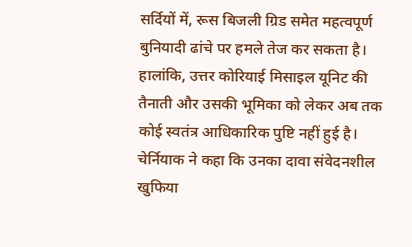सर्दियों में, रूस बिजली ग्रिड समेत महत्वपूर्ण बुनियादी ढांचे पर हमले तेज कर सकता है।
हालांकि, उत्तर कोरियाई मिसाइल यूनिट की तैनाती और उसकी भूमिका को लेकर अब तक कोई स्वतंत्र आधिकारिक पुष्टि नहीं हुई है। चेर्नियाक ने कहा कि उनका दावा संवेदनशील खुफिया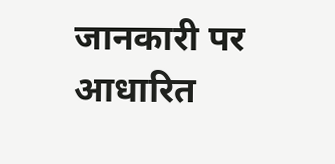जानकारी पर आधारित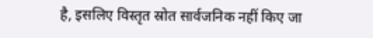है, इसलिए विस्तृत स्रोत सार्वजनिक नहीं किए जा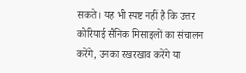सकते। यह भी स्पष्ट नहीं है कि उत्तर कोरियाई सैनिक मिसाइलों का संचालन करेंगे, उनका रखरखाव करेंगे या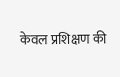केवल प्रशिक्षण की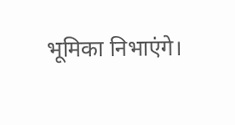भूमिका निभाएंगे।